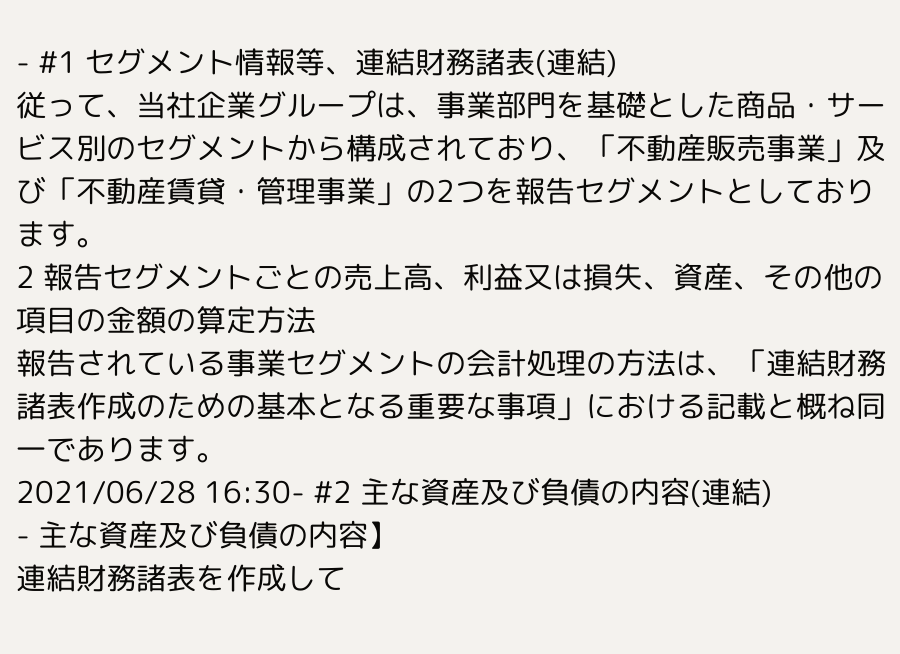- #1 セグメント情報等、連結財務諸表(連結)
従って、当社企業グループは、事業部門を基礎とした商品・サービス別のセグメントから構成されており、「不動産販売事業」及び「不動産賃貸・管理事業」の2つを報告セグメントとしております。
2 報告セグメントごとの売上高、利益又は損失、資産、その他の項目の金額の算定方法
報告されている事業セグメントの会計処理の方法は、「連結財務諸表作成のための基本となる重要な事項」における記載と概ね同一であります。
2021/06/28 16:30- #2 主な資産及び負債の内容(連結)
- 主な資産及び負債の内容】
連結財務諸表を作成して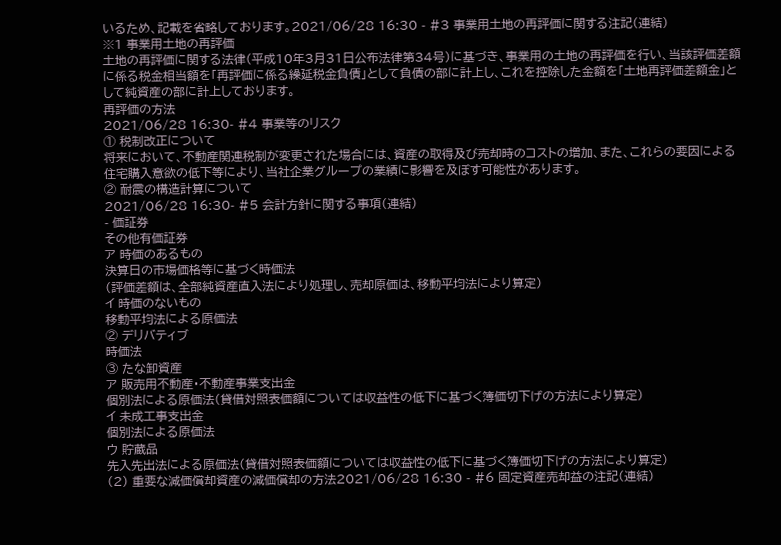いるため、記載を省略しております。2021/06/28 16:30 - #3 事業用土地の再評価に関する注記(連結)
※1 事業用土地の再評価
土地の再評価に関する法律(平成10年3月31日公布法律第34号)に基づき、事業用の土地の再評価を行い、当該評価差額に係る税金相当額を「再評価に係る繰延税金負債」として負債の部に計上し、これを控除した金額を「土地再評価差額金」として純資産の部に計上しております。
再評価の方法
2021/06/28 16:30- #4 事業等のリスク
① 税制改正について
将来において、不動産関連税制が変更された場合には、資産の取得及び売却時のコストの増加、また、これらの要因による住宅購入意欲の低下等により、当社企業グループの業績に影響を及ぼす可能性があります。
② 耐震の構造計算について
2021/06/28 16:30- #5 会計方針に関する事項(連結)
- 価証券
その他有価証券
ア 時価のあるもの
決算日の市場価格等に基づく時価法
(評価差額は、全部純資産直入法により処理し、売却原価は、移動平均法により算定)
イ 時価のないもの
移動平均法による原価法
② デリバティブ
時価法
③ たな卸資産
ア 販売用不動産・不動産事業支出金
個別法による原価法(貸借対照表価額については収益性の低下に基づく簿価切下げの方法により算定)
イ 未成工事支出金
個別法による原価法
ウ 貯蔵品
先入先出法による原価法(貸借対照表価額については収益性の低下に基づく簿価切下げの方法により算定)
(2) 重要な減価償却資産の減価償却の方法2021/06/28 16:30 - #6 固定資産売却益の注記(連結)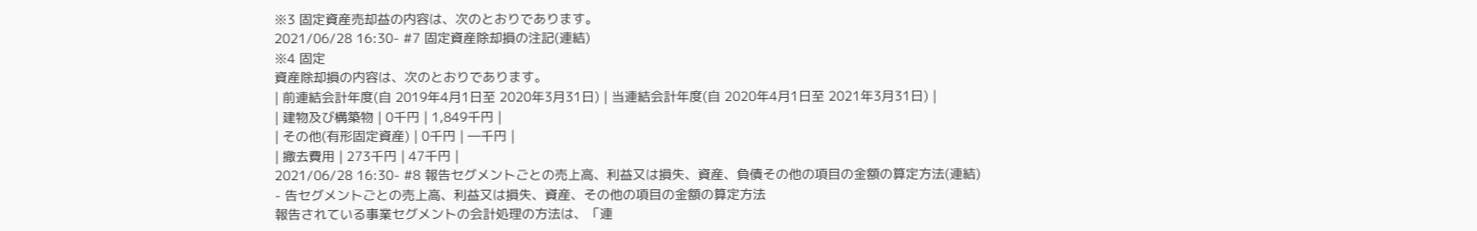※3 固定資産売却益の内容は、次のとおりであります。
2021/06/28 16:30- #7 固定資産除却損の注記(連結)
※4 固定
資産除却損の内容は、次のとおりであります。
| 前連結会計年度(自 2019年4月1日至 2020年3月31日) | 当連結会計年度(自 2020年4月1日至 2021年3月31日) |
| 建物及び構築物 | 0千円 | 1,849千円 |
| その他(有形固定資産) | 0千円 | ―千円 |
| 撤去費用 | 273千円 | 47千円 |
2021/06/28 16:30- #8 報告セグメントごとの売上高、利益又は損失、資産、負債その他の項目の金額の算定方法(連結)
- 告セグメントごとの売上高、利益又は損失、資産、その他の項目の金額の算定方法
報告されている事業セグメントの会計処理の方法は、「連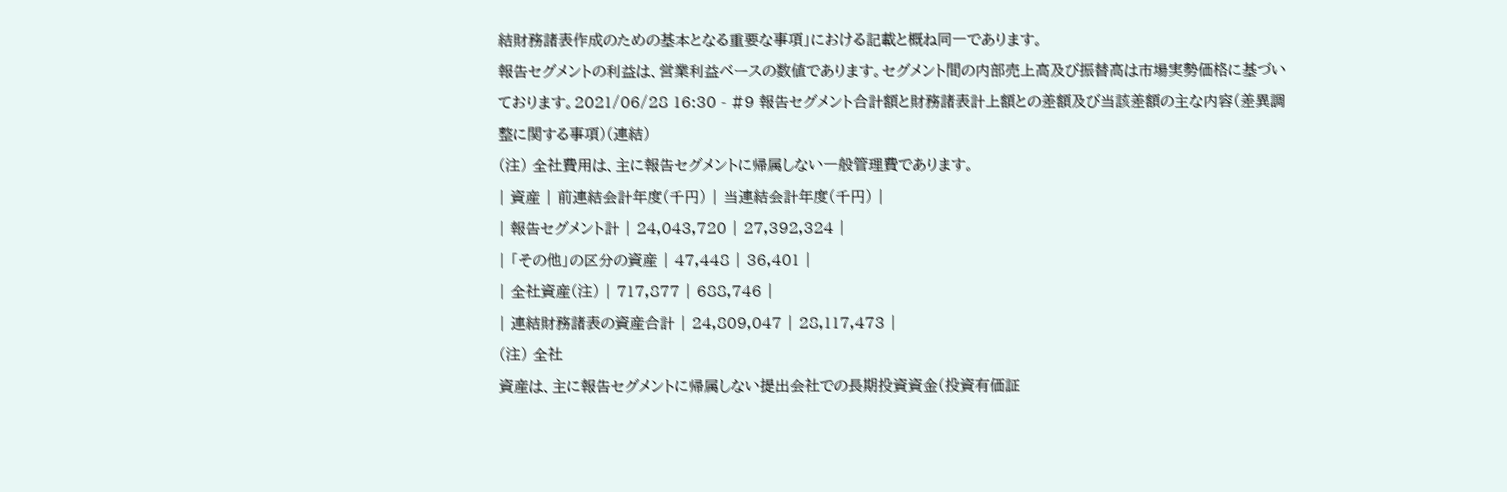結財務諸表作成のための基本となる重要な事項」における記載と概ね同一であります。
報告セグメントの利益は、営業利益ベースの数値であります。セグメント間の内部売上高及び振替高は市場実勢価格に基づいております。2021/06/28 16:30 - #9 報告セグメント合計額と財務諸表計上額との差額及び当該差額の主な内容(差異調整に関する事項)(連結)
(注) 全社費用は、主に報告セグメントに帰属しない一般管理費であります。
| 資産 | 前連結会計年度(千円) | 当連結会計年度(千円) |
| 報告セグメント計 | 24,043,720 | 27,392,324 |
| 「その他」の区分の資産 | 47,448 | 36,401 |
| 全社資産(注) | 717,877 | 688,746 |
| 連結財務諸表の資産合計 | 24,809,047 | 28,117,473 |
(注) 全社
資産は、主に報告セグメントに帰属しない提出会社での長期投資資金(投資有価証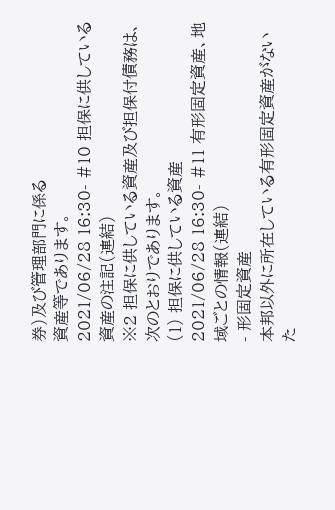券)及び管理部門に係る
資産等であります。
2021/06/28 16:30- #10 担保に供している資産の注記(連結)
※2 担保に供している資産及び担保付債務は、次のとおりであります。
(1) 担保に供している資産
2021/06/28 16:30- #11 有形固定資産、地域ごとの情報(連結)
- 形固定資産
本邦以外に所在している有形固定資産がないた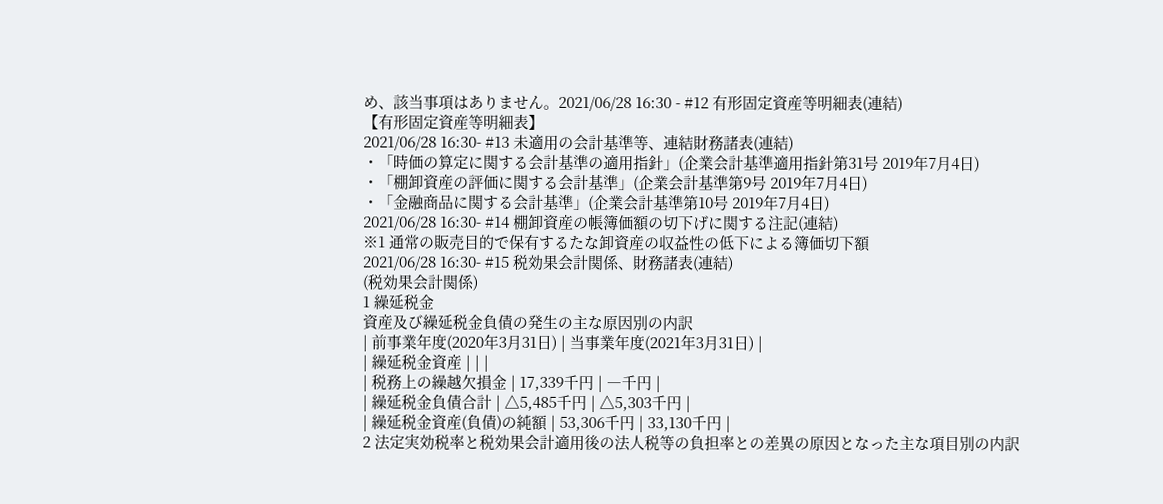め、該当事項はありません。2021/06/28 16:30 - #12 有形固定資産等明細表(連結)
【有形固定資産等明細表】
2021/06/28 16:30- #13 未適用の会計基準等、連結財務諸表(連結)
・「時価の算定に関する会計基準の適用指針」(企業会計基準適用指針第31号 2019年7月4日)
・「棚卸資産の評価に関する会計基準」(企業会計基準第9号 2019年7月4日)
・「金融商品に関する会計基準」(企業会計基準第10号 2019年7月4日)
2021/06/28 16:30- #14 棚卸資産の帳簿価額の切下げに関する注記(連結)
※1 通常の販売目的で保有するたな卸資産の収益性の低下による簿価切下額
2021/06/28 16:30- #15 税効果会計関係、財務諸表(連結)
(税効果会計関係)
1 繰延税金
資産及び繰延税金負債の発生の主な原因別の内訳
| 前事業年度(2020年3月31日) | 当事業年度(2021年3月31日) |
| 繰延税金資産 | | |
| 税務上の繰越欠損金 | 17,339千円 | ―千円 |
| 繰延税金負債合計 | △5,485千円 | △5,303千円 |
| 繰延税金資産(負債)の純額 | 53,306千円 | 33,130千円 |
2 法定実効税率と税効果会計適用後の法人税等の負担率との差異の原因となった主な項目別の内訳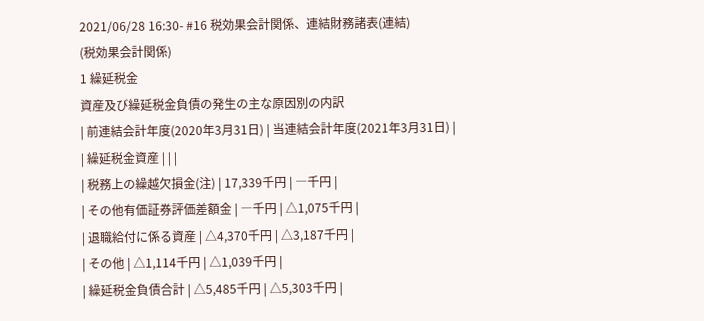2021/06/28 16:30- #16 税効果会計関係、連結財務諸表(連結)
(税効果会計関係)
1 繰延税金
資産及び繰延税金負債の発生の主な原因別の内訳
| 前連結会計年度(2020年3月31日) | 当連結会計年度(2021年3月31日) |
| 繰延税金資産 | | |
| 税務上の繰越欠損金(注) | 17,339千円 | ―千円 |
| その他有価証券評価差額金 | ―千円 | △1,075千円 |
| 退職給付に係る資産 | △4,370千円 | △3,187千円 |
| その他 | △1,114千円 | △1,039千円 |
| 繰延税金負債合計 | △5,485千円 | △5,303千円 |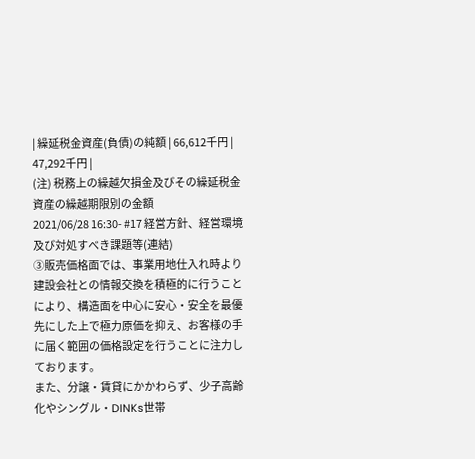| 繰延税金資産(負債)の純額 | 66,612千円 | 47,292千円 |
(注) 税務上の繰越欠損金及びその繰延税金
資産の繰越期限別の金額
2021/06/28 16:30- #17 経営方針、経営環境及び対処すべき課題等(連結)
③販売価格面では、事業用地仕入れ時より建設会社との情報交換を積極的に行うことにより、構造面を中心に安心・安全を最優先にした上で極力原価を抑え、お客様の手に届く範囲の価格設定を行うことに注力しております。
また、分譲・賃貸にかかわらず、少子高齢化やシングル・DINKs世帯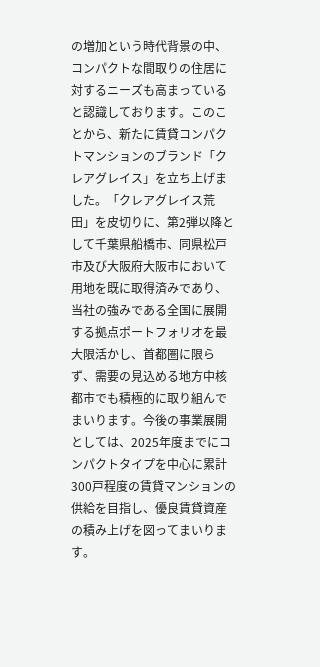の増加という時代背景の中、コンパクトな間取りの住居に対するニーズも高まっていると認識しております。このことから、新たに賃貸コンパクトマンションのブランド「クレアグレイス」を立ち上げました。「クレアグレイス荒田」を皮切りに、第2弾以降として千葉県船橋市、同県松戸市及び大阪府大阪市において用地を既に取得済みであり、当社の強みである全国に展開する拠点ポートフォリオを最大限活かし、首都圏に限らず、需要の見込める地方中核都市でも積極的に取り組んでまいります。今後の事業展開としては、2025年度までにコンパクトタイプを中心に累計300戸程度の賃貸マンションの供給を目指し、優良賃貸資産の積み上げを図ってまいります。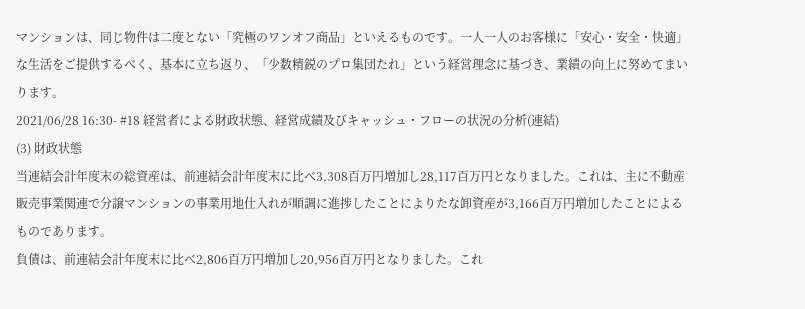マンションは、同じ物件は二度とない「究極のワンオフ商品」といえるものです。一人一人のお客様に「安心・安全・快適」な生活をご提供するべく、基本に立ち返り、「少数精鋭のプロ集団たれ」という経営理念に基づき、業績の向上に努めてまいります。
2021/06/28 16:30- #18 経営者による財政状態、経営成績及びキャッシュ・フローの状況の分析(連結)
(3) 財政状態
当連結会計年度末の総資産は、前連結会計年度末に比べ3,308百万円増加し28,117百万円となりました。これは、主に不動産販売事業関連で分譲マンションの事業用地仕入れが順調に進捗したことによりたな卸資産が3,166百万円増加したことによるものであります。
負債は、前連結会計年度末に比べ2,806百万円増加し20,956百万円となりました。これ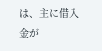は、主に借入金が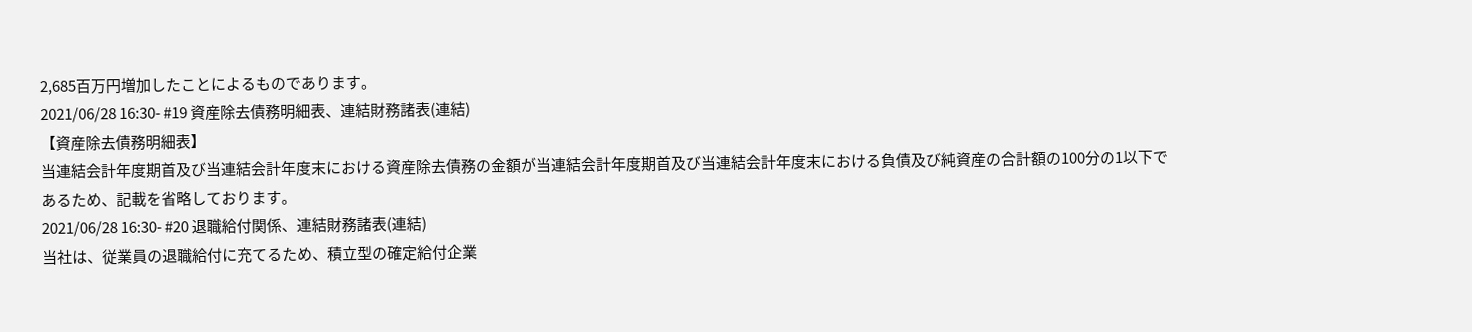2,685百万円増加したことによるものであります。
2021/06/28 16:30- #19 資産除去債務明細表、連結財務諸表(連結)
【資産除去債務明細表】
当連結会計年度期首及び当連結会計年度末における資産除去債務の金額が当連結会計年度期首及び当連結会計年度末における負債及び純資産の合計額の100分の1以下であるため、記載を省略しております。
2021/06/28 16:30- #20 退職給付関係、連結財務諸表(連結)
当社は、従業員の退職給付に充てるため、積立型の確定給付企業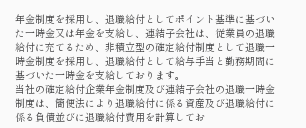年金制度を採用し、退職給付としてポイント基準に基づいた一時金又は年金を支給し、連結子会社は、従業員の退職給付に充てるため、非積立型の確定給付制度として退職一時金制度を採用し、退職給付として給与手当と勤務期間に基づいた一時金を支給しております。
当社の確定給付企業年金制度及び連結子会社の退職一時金制度は、簡便法により退職給付に係る資産及び退職給付に係る負債並びに退職給付費用を計算してお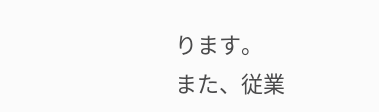ります。
また、従業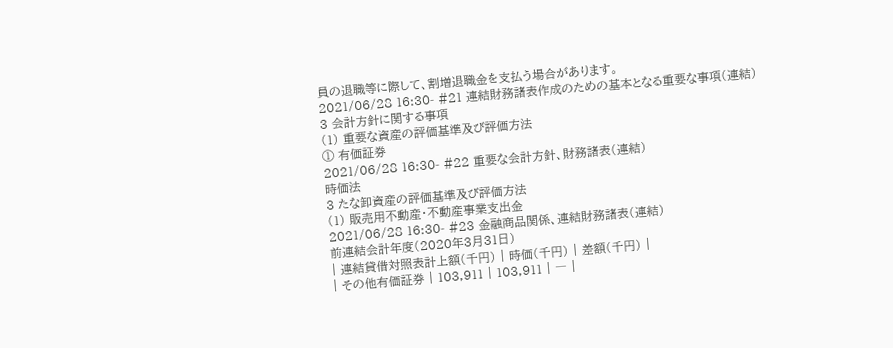員の退職等に際して、割増退職金を支払う場合があります。
2021/06/28 16:30- #21 連結財務諸表作成のための基本となる重要な事項(連結)
3 会計方針に関する事項
(1) 重要な資産の評価基準及び評価方法
① 有価証券
2021/06/28 16:30- #22 重要な会計方針、財務諸表(連結)
時価法
3 たな卸資産の評価基準及び評価方法
(1) 販売用不動産・不動産事業支出金
2021/06/28 16:30- #23 金融商品関係、連結財務諸表(連結)
前連結会計年度(2020年3月31日)
| 連結貸借対照表計上額(千円) | 時価(千円) | 差額(千円) |
| その他有価証券 | 103,911 | 103,911 | ― |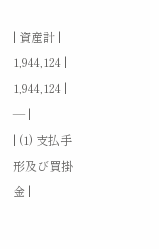| 資産計 | 1,944,124 | 1,944,124 | ― |
| (1) 支払手形及び買掛金 |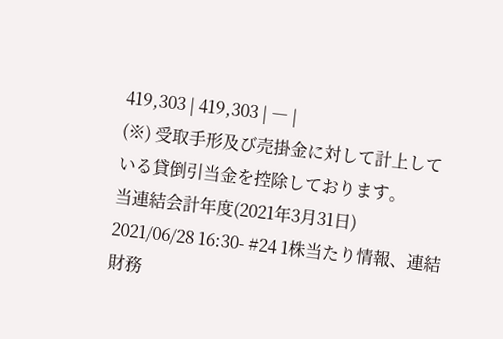419,303 | 419,303 | ― |
(※) 受取手形及び売掛金に対して計上している貸倒引当金を控除しております。
当連結会計年度(2021年3月31日)
2021/06/28 16:30- #24 1株当たり情報、連結財務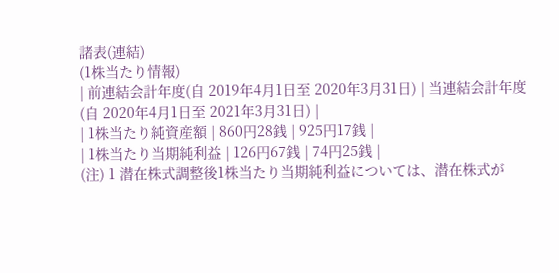諸表(連結)
(1株当たり情報)
| 前連結会計年度(自 2019年4月1日至 2020年3月31日) | 当連結会計年度(自 2020年4月1日至 2021年3月31日) |
| 1株当たり純資産額 | 860円28銭 | 925円17銭 |
| 1株当たり当期純利益 | 126円67銭 | 74円25銭 |
(注) 1 潜在株式調整後1株当たり当期純利益については、潜在株式が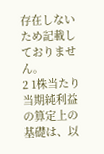存在しないため記載しておりません。
2 1株当たり当期純利益の算定上の基礎は、以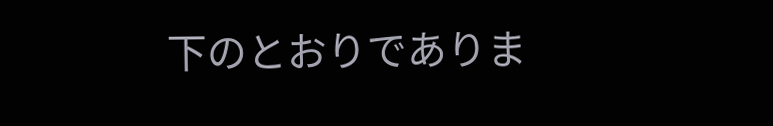下のとおりでありま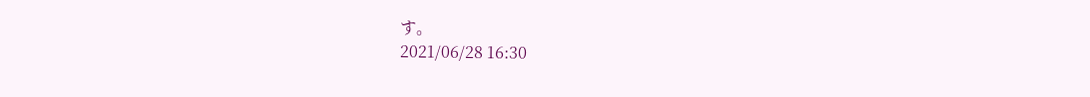す。
2021/06/28 16:30